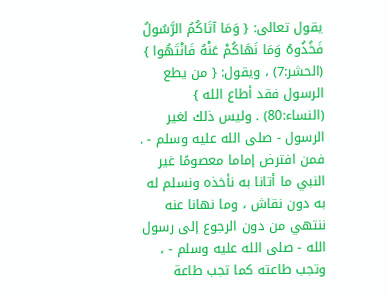يقول تعالى: { وَمَا آتَاكُمُ الرَّسُولُ فَخُذُوهُ وَمَا نَهَاكُمْ عَنْهُ فَانْتَهُوا } (الحشر:7) ، ويقول: { من يطع الرسول فقد أطاع الله } (النساء:80) . وليس ذلك لغير الرسول - صلى الله عليه وسلم - . فمن افترض إماما معصومًا غير النبي ما أتانا به نأخذه ونسلم له به دون نقاش ، وما نهانا عنه ننتهي من دون الرجوع إلى رسول الله - صلى الله عليه وسلم - ، وتجب طاعته كما تجب طاعة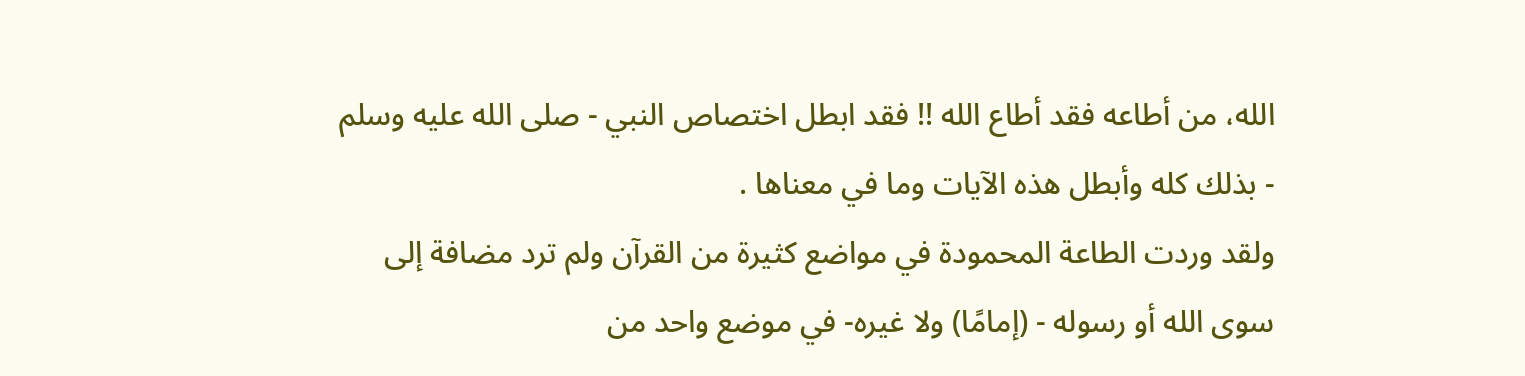الله، من أطاعه فقد أطاع الله !! فقد ابطل اختصاص النبي - صلى الله عليه وسلم - بذلك كله وأبطل هذه الآيات وما في معناها .
ولقد وردت الطاعة المحمودة في مواضع كثيرة من القرآن ولم ترد مضافة إلى سوى الله أو رسوله - (إمامًا) ولا غيره- في موضع واحد من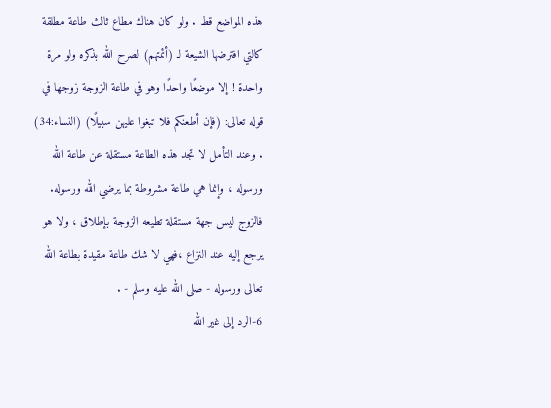هذه المواضع قط . ولو كان هناك مطاع ثالث طاعة مطلقة كالتي افترضها الشيعة لـ (أئمتهم) لصرح الله بذكره ولو مرة واحدة ! إلا موضعًا واحدًا وهو في طاعة الزوجة زوجها في قوله تعالى: (فإن أطعنكم فلا تبغوا عليهن سبيلًا) (النساء:34) . وعند التأمل لا تجد هذه الطاعة مستقلة عن طاعة الله ورسوله ، وإنما هي طاعة مشروطة بما يرضي الله ورسوله. فالزوج ليس جهة مستقلة تطيعه الزوجة بإطلاق ، ولا هو يرجع إليه عند النزاع ،فهي لا شك طاعة مقيدة بطاعة الله تعالى ورسوله - صلى الله عليه وسلم - .
6-الرد إلى غير الله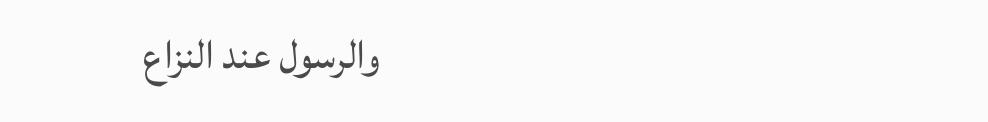والرسول عند النزاع